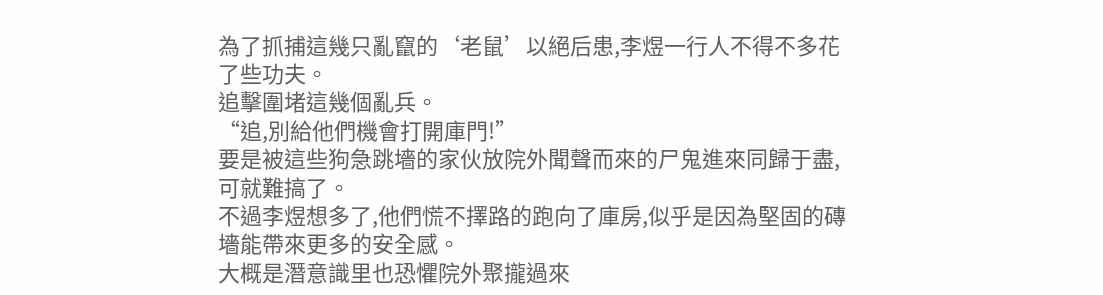為了抓捕這幾只亂竄的‘老鼠’以絕后患,李煜一行人不得不多花了些功夫。
追擊圍堵這幾個亂兵。
“追,別給他們機會打開庫門!”
要是被這些狗急跳墻的家伙放院外聞聲而來的尸鬼進來同歸于盡,可就難搞了。
不過李煜想多了,他們慌不擇路的跑向了庫房,似乎是因為堅固的磚墻能帶來更多的安全感。
大概是潛意識里也恐懼院外聚攏過來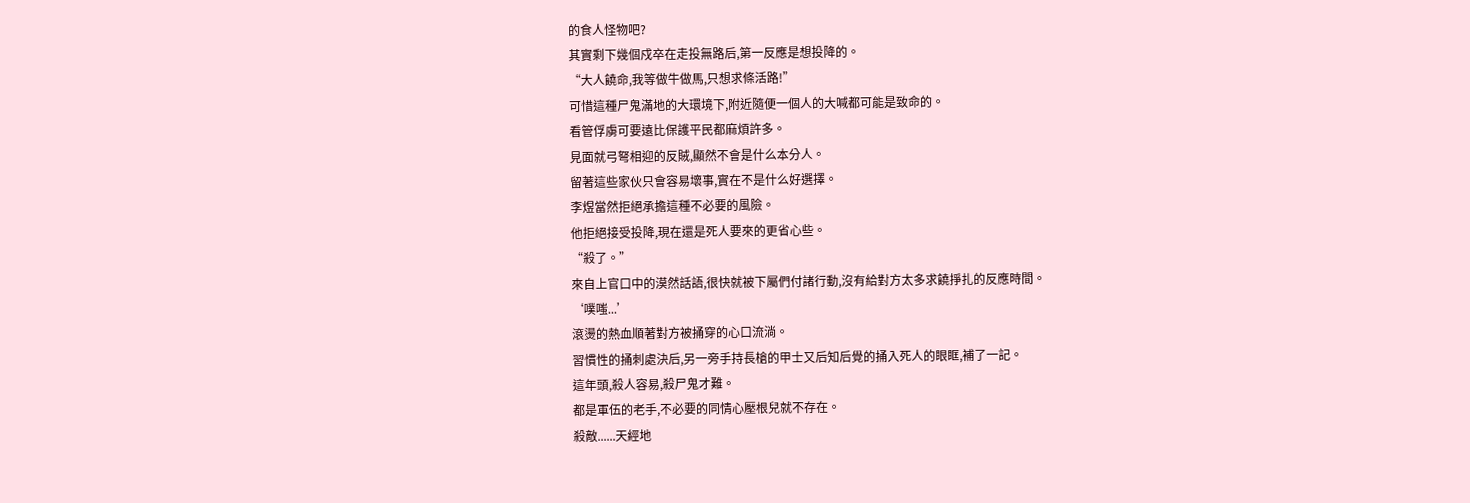的食人怪物吧?
其實剩下幾個戍卒在走投無路后,第一反應是想投降的。
“大人饒命,我等做牛做馬,只想求條活路!”
可惜這種尸鬼滿地的大環境下,附近隨便一個人的大喊都可能是致命的。
看管俘虜可要遠比保護平民都麻煩許多。
見面就弓弩相迎的反賊,顯然不會是什么本分人。
留著這些家伙只會容易壞事,實在不是什么好選擇。
李煜當然拒絕承擔這種不必要的風險。
他拒絕接受投降,現在還是死人要來的更省心些。
“殺了。”
來自上官口中的漠然話語,很快就被下屬們付諸行動,沒有給對方太多求饒掙扎的反應時間。
‘噗嗤...’
滾燙的熱血順著對方被捅穿的心口流淌。
習慣性的捅刺處決后,另一旁手持長槍的甲士又后知后覺的捅入死人的眼眶,補了一記。
這年頭,殺人容易,殺尸鬼才難。
都是軍伍的老手,不必要的同情心壓根兒就不存在。
殺敵......天經地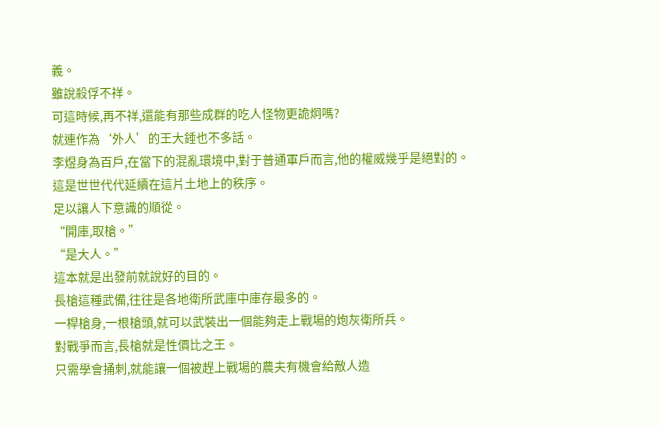義。
雖說殺俘不祥。
可這時候,再不祥,還能有那些成群的吃人怪物更詭炯嗎?
就連作為‘外人’的王大錘也不多話。
李煜身為百戶,在當下的混亂環境中,對于普通軍戶而言,他的權威幾乎是絕對的。
這是世世代代延續在這片土地上的秩序。
足以讓人下意識的順從。
“開庫,取槍。”
“是大人。”
這本就是出發前就說好的目的。
長槍這種武備,往往是各地衛所武庫中庫存最多的。
一桿槍身,一根槍頭,就可以武裝出一個能夠走上戰場的炮灰衛所兵。
對戰爭而言,長槍就是性價比之王。
只需學會捅刺,就能讓一個被趕上戰場的農夫有機會給敵人造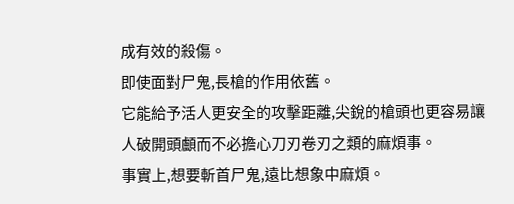成有效的殺傷。
即使面對尸鬼,長槍的作用依舊。
它能給予活人更安全的攻擊距離,尖銳的槍頭也更容易讓人破開頭顱而不必擔心刀刃卷刃之類的麻煩事。
事實上,想要斬首尸鬼,遠比想象中麻煩。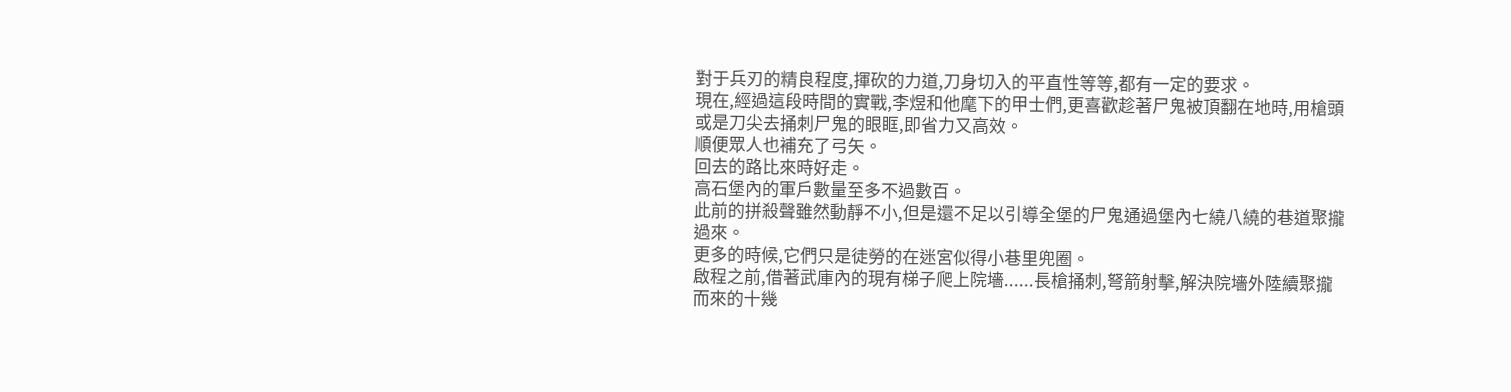對于兵刃的精良程度,揮砍的力道,刀身切入的平直性等等,都有一定的要求。
現在,經過這段時間的實戰,李煜和他麾下的甲士們,更喜歡趁著尸鬼被頂翻在地時,用槍頭或是刀尖去捅刺尸鬼的眼眶,即省力又高效。
順便眾人也補充了弓矢。
回去的路比來時好走。
高石堡內的軍戶數量至多不過數百。
此前的拼殺聲雖然動靜不小,但是還不足以引導全堡的尸鬼通過堡內七繞八繞的巷道聚攏過來。
更多的時候,它們只是徒勞的在迷宮似得小巷里兜圈。
啟程之前,借著武庫內的現有梯子爬上院墻......長槍捅刺,弩箭射擊,解決院墻外陸續聚攏而來的十幾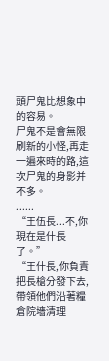頭尸鬼比想象中的容易。
尸鬼不是會無限刷新的小怪,再走一遍來時的路,這次尸鬼的身影并不多。
......
“王伍長...不,你現在是什長了。”
“王什長,你負責把長槍分發下去,帶領他們沿著糧倉院墻清理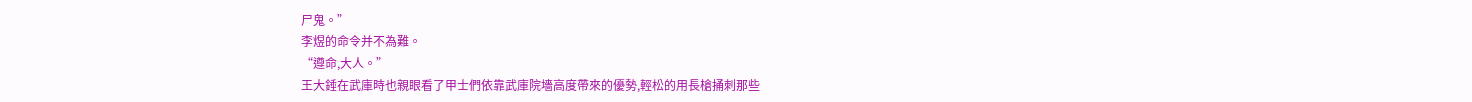尸鬼。”
李煜的命令并不為難。
“遵命,大人。”
王大錘在武庫時也親眼看了甲士們依靠武庫院墻高度帶來的優勢,輕松的用長槍捅刺那些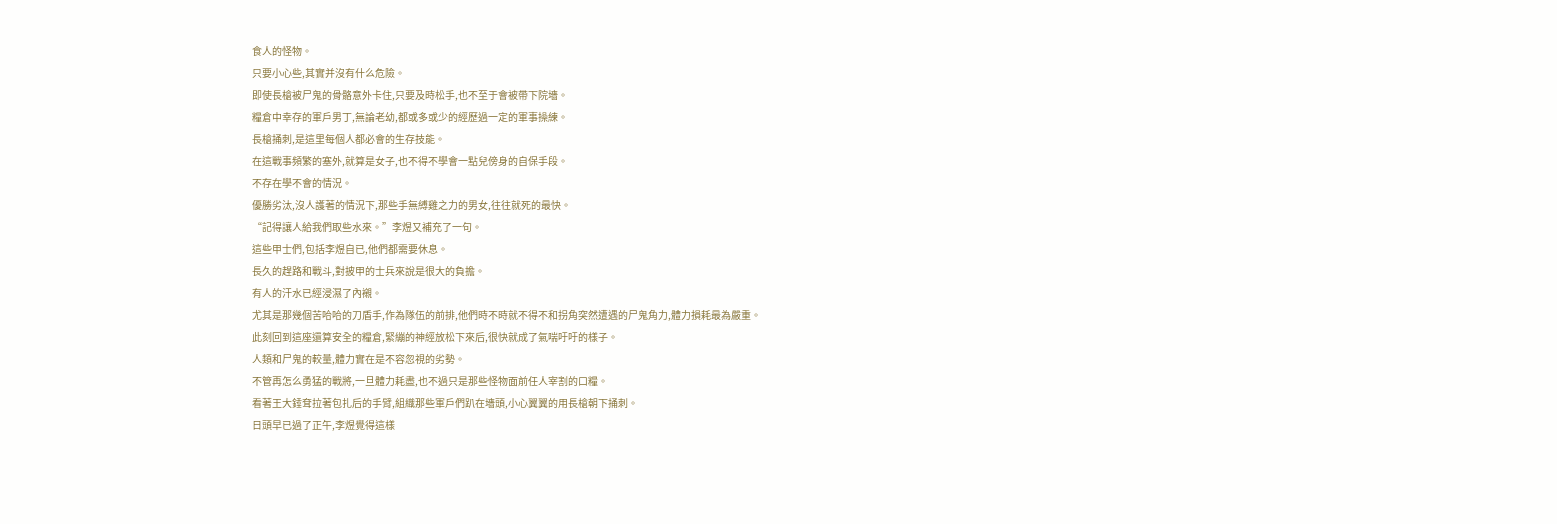食人的怪物。
只要小心些,其實并沒有什么危險。
即使長槍被尸鬼的骨骼意外卡住,只要及時松手,也不至于會被帶下院墻。
糧倉中幸存的軍戶男丁,無論老幼,都或多或少的經歷過一定的軍事操練。
長槍捅刺,是這里每個人都必會的生存技能。
在這戰事頻繁的塞外,就算是女子,也不得不學會一點兒傍身的自保手段。
不存在學不會的情況。
優勝劣汰,沒人護著的情況下,那些手無縛雞之力的男女,往往就死的最快。
“記得讓人給我們取些水來。”李煜又補充了一句。
這些甲士們,包括李煜自已,他們都需要休息。
長久的趕路和戰斗,對披甲的士兵來說是很大的負擔。
有人的汗水已經浸濕了內襯。
尤其是那幾個苦哈哈的刀盾手,作為隊伍的前排,他們時不時就不得不和拐角突然遭遇的尸鬼角力,體力損耗最為嚴重。
此刻回到這座還算安全的糧倉,緊繃的神經放松下來后,很快就成了氣喘吁吁的樣子。
人類和尸鬼的較量,體力實在是不容忽視的劣勢。
不管再怎么勇猛的戰將,一旦體力耗盡,也不過只是那些怪物面前任人宰割的口糧。
看著王大錘耷拉著包扎后的手臂,組織那些軍戶們趴在墻頭,小心翼翼的用長槍朝下捅刺。
日頭早已過了正午,李煜覺得這樣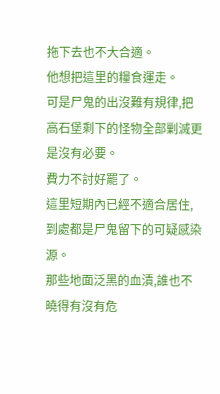拖下去也不大合適。
他想把這里的糧食運走。
可是尸鬼的出沒難有規律,把高石堡剩下的怪物全部剿滅更是沒有必要。
費力不討好罷了。
這里短期內已經不適合居住,到處都是尸鬼留下的可疑感染源。
那些地面泛黑的血漬,誰也不曉得有沒有危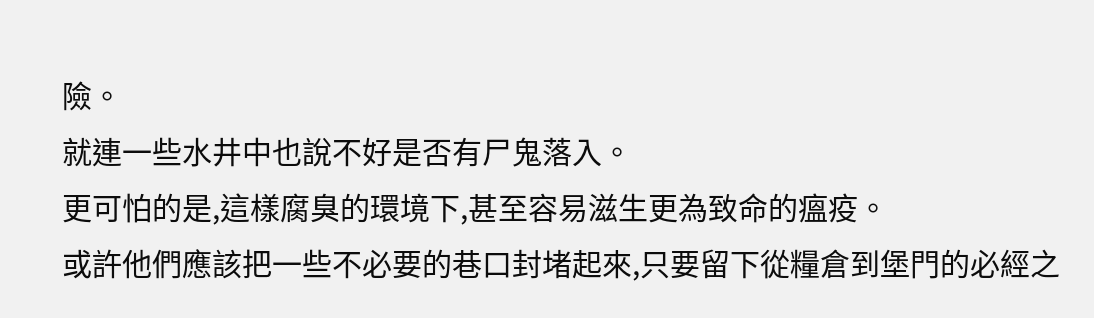險。
就連一些水井中也說不好是否有尸鬼落入。
更可怕的是,這樣腐臭的環境下,甚至容易滋生更為致命的瘟疫。
或許他們應該把一些不必要的巷口封堵起來,只要留下從糧倉到堡門的必經之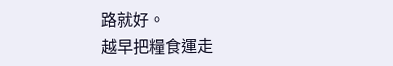路就好。
越早把糧食運走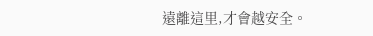遠離這里,才會越安全。